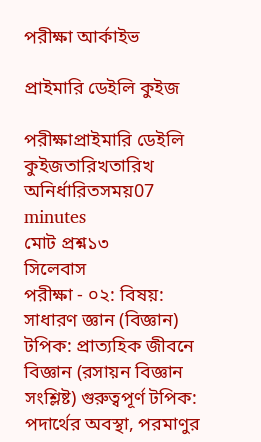পরীক্ষা আর্কাইভ

প্রাইমারি ডেইলি কুইজ

পরীক্ষাপ্রাইমারি ডেইলি কুইজতারিখতারিখ অনির্ধারিতসময়07 minutes
মোট প্রশ্ন১৩
সিলেবাস
পরীক্ষা - ০২: বিষয়: সাধারণ জ্ঞান (বিজ্ঞান) টপিক: প্রাত্যহিক জীবনে বিজ্ঞান (রসায়ন বিজ্ঞান সংশ্লিষ্ট) গুরুত্বপূর্ণ টপিক: পদার্থের অবস্থা, পরমাণুর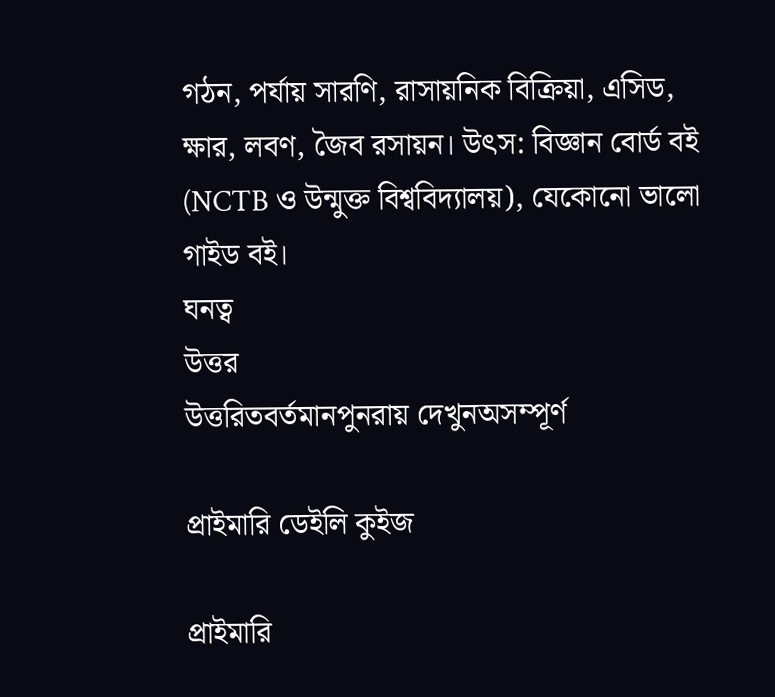গঠন, পর্যায় সারণি, রাসায়নিক বিক্রিয়া, এসিড, ক্ষার, লবণ, জৈব রসায়ন। উৎস: বিজ্ঞান বোর্ড বই (NCTB ও উন্মুক্ত বিশ্ববিদ্যালয়), যেকোনো ভালো গাইড বই।
ঘনত্ব
উত্তর
উত্তরিতবর্তমানপুনরায় দেখুনঅসম্পূর্ণ

প্রাইমারি ডেইলি কুইজ

প্রাইমারি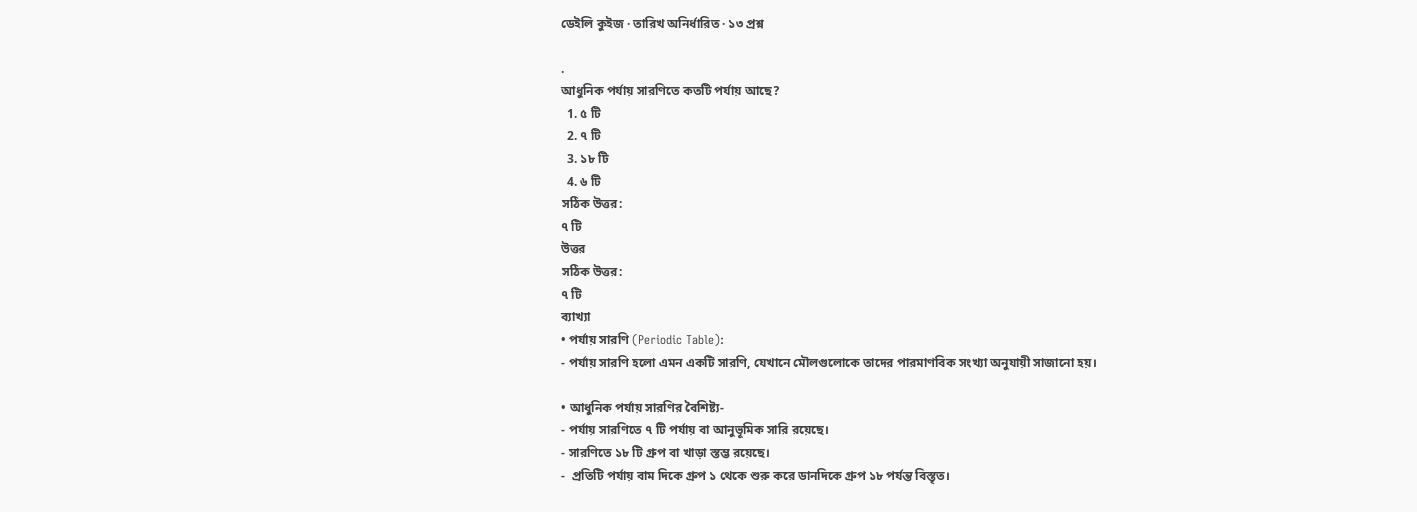ডেইলি কুইজ · তারিখ অনির্ধারিত · ১৩ প্রশ্ন

.
আধুনিক পর্যায় সারণিতে কতটি পর্যায় আছে?
  1. ৫ টি
  2. ৭ টি
  3. ১৮ টি
  4. ৬ টি
সঠিক উত্তর:
৭ টি
উত্তর
সঠিক উত্তর:
৭ টি
ব্যাখ্যা
• পর্যায় সারণি (Periodic Table):
- পর্যায় সারণি হলো এমন একটি সারণি, যেখানে মৌলগুলোকে তাদের পারমাণবিক সংখ্যা অনুযায়ী সাজানো হয়।

• আধুনিক পর্যায় সারণির বৈশিষ্ট্য-
- পর্যায় সারণিতে ৭ টি পর্যায় বা আনুভূমিক সারি রয়েছে।
- সারণিতে ১৮ টি গ্রুপ বা খাড়া স্তম্ভ রয়েছে।
-  প্রতিটি পর্যায় বাম দিকে গ্রুপ ১ থেকে শুরু করে ডানদিকে গ্রুপ ১৮ পর্যন্ত বিস্তৃত।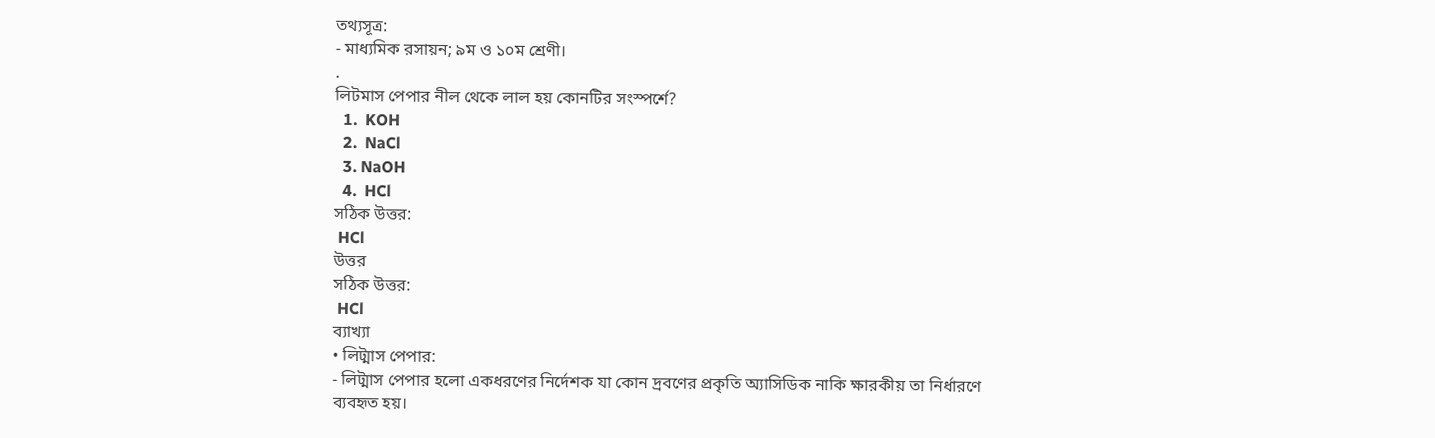তথ্যসূত্র:
- মাধ্যমিক রসায়ন; ৯ম ও ১০ম শ্রেণী।
.
লিটমাস পেপার নীল থেকে লাল হয় কোনটির সংস্পর্শে?
  1.  KOH
  2.  NaCl
  3. NaOH
  4.  HCl
সঠিক উত্তর:
 HCl
উত্তর
সঠিক উত্তর:
 HCl
ব্যাখ্যা
• লিট্মাস পেপার:
- লিট্মাস পেপার হলো একধরণের নির্দেশক যা কোন দ্রবণের প্রকৃতি অ্যাসিডিক নাকি ক্ষারকীয় তা নির্ধারণে ব্যবহৃত হয়।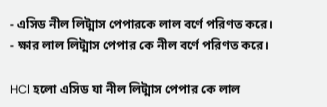- এসিড নীল লিট্মাস পেপারকে লাল বর্ণে পরিণত করে।
- ক্ষার লাল লিট্মাস পেপার কে নীল বর্ণে পরিণত করে।

HCl হলো এসিড যা নীল লিট্মাস পেপার কে লাল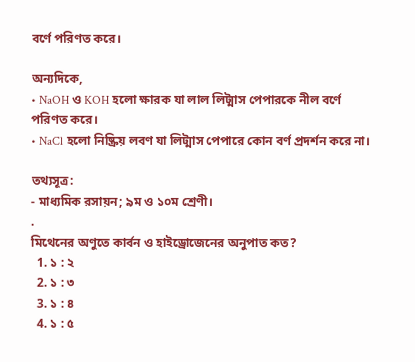বর্ণে পরিণত করে।

অন্যদিকে,
• NaOH ও KOH হলো ক্ষারক যা লাল লিট্মাস পেপারকে নীল বর্ণে পরিণত করে।
• NaCl হলো নিষ্ক্রিয় লবণ যা লিট্মাস পেপারে কোন বর্ণ প্রদর্শন করে না।

তথ্যসূত্র:
- মাধ্যমিক রসায়ন; ৯ম ও ১০ম শ্রেণী।
.
মিথেনের অণুতে কার্বন ও হাইড্রোজেনের অনুপাত কত?
  1. ১ : ২
  2. ১ : ৩
  3. ১ : ৪
  4. ১ : ৫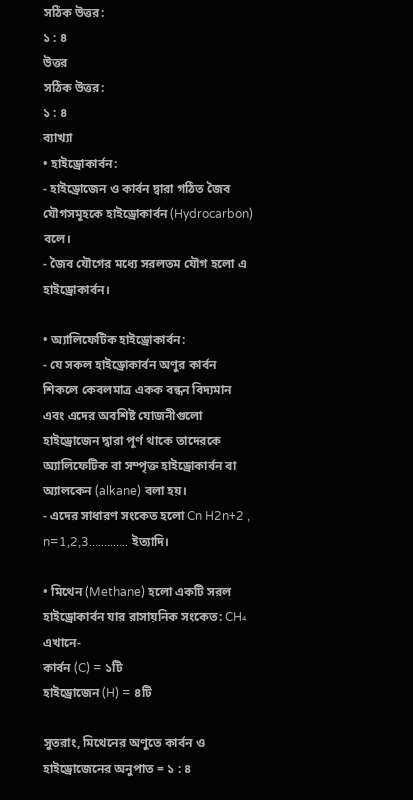সঠিক উত্তর:
১ : ৪
উত্তর
সঠিক উত্তর:
১ : ৪
ব্যাখ্যা
• হাইড্রোকার্বন:
- হাইড্রোজেন ও কার্বন দ্বারা গঠিত জৈব যৌগসমূহকে হাইড্রোকার্বন (Hydrocarbon) বলে।
- জৈব যৌগের মধ্যে সরলতম যৌগ হলো এ হাইড্রোকার্বন।

• অ্যালিফেটিক হাইড্রোকার্বন:
- যে সকল হাইড্রোকার্বন অণুর কার্বন শিকলে কেবলমাত্র একক বন্ধন বিদ্যমান এবং এদের অবশিষ্ট যোজনীগুলো হাইড্রোজেন দ্বারা পূর্ণ থাকে তাদেরকে অ্যালিফেটিক বা সম্পৃক্ত হাইড্রোকার্বন বা অ্যালকেন (alkane) বলা হয়।
- এদের সাধারণ সংকেত হলো Cn H2n+2 , n=1,2,3............. ইত্যাদি।

• মিথেন (Methane) হলো একটি সরল হাইড্রোকার্বন যার রাসায়নিক সংকেত: CH₄
এখানে-
কার্বন (C) = ১টি
হাইড্রোজেন (H) = ৪টি

সুতরাং, মিথেনের অণুতে কার্বন ও হাইড্রোজেনের অনুপাত = ১ : ৪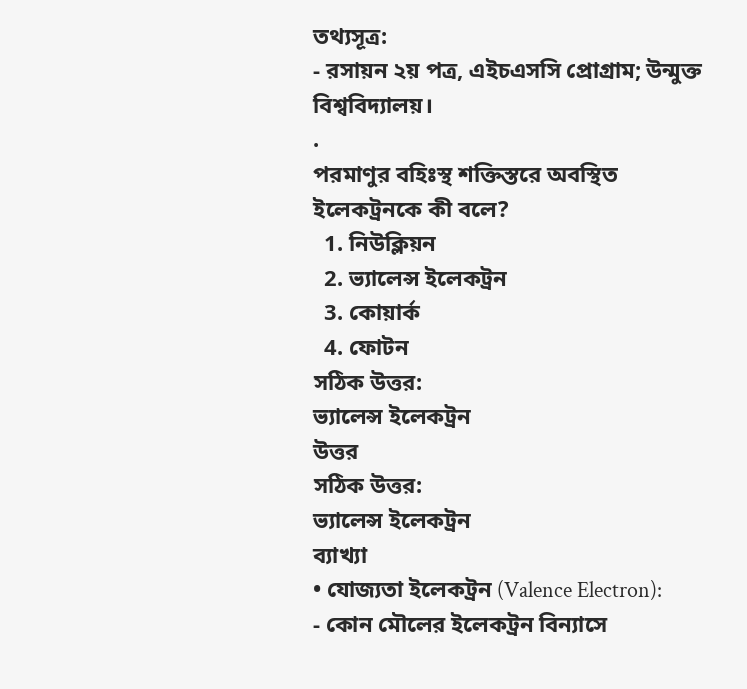তথ্যসূত্র:
- রসায়ন ২য় পত্র, এইচএসসি প্রোগ্রাম; উন্মুক্ত বিশ্ববিদ্যালয়।
.
পরমাণুর বহিঃস্থ শক্তিস্তরে অবস্থিত ইলেকট্রনকে কী বলে?
  1. নিউক্লিয়ন
  2. ভ্যালেন্স ইলেকট্রন
  3. কোয়ার্ক
  4. ফোটন
সঠিক উত্তর:
ভ্যালেন্স ইলেকট্রন
উত্তর
সঠিক উত্তর:
ভ্যালেন্স ইলেকট্রন
ব্যাখ্যা
• যোজ্যতা ইলেকট্রন (Valence Electron):
- কোন মৌলের ইলেকট্রন বিন্যাসে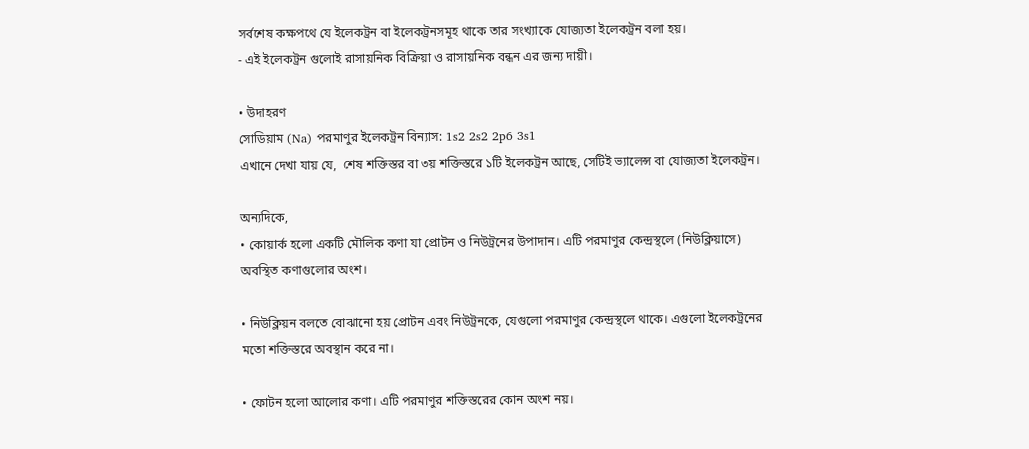সর্বশেষ কক্ষপথে যে ইলেকট্রন বা ইলেকট্রনসমূহ থাকে তার সংখ্যাকে যোজ্যতা ইলেকট্রন বলা হয়।
- এই ইলেকট্রন গুলোই রাসায়নিক বিক্রিয়া ও রাসায়নিক বন্ধন এর জন্য দায়ী।

• উদাহরণ
সোডিয়াম (Na) পরমাণুর ইলেকট্রন বিন্যাস: 1s2 2s2 2p6 3s1
এখানে দেখা যায় যে,  শেষ শক্তিস্তর বা ৩য় শক্তিস্তরে ১টি ইলেকট্রন আছে, সেটিই ভ্যালেন্স বা যোজ্যতা ইলেকট্রন।

অন্যদিকে,
• কোয়ার্ক হলো একটি মৌলিক কণা যা প্রোটন ও নিউট্রনের উপাদান। এটি পরমাণুর কেন্দ্রস্থলে (নিউক্লিয়াসে) অবস্থিত কণাগুলোর অংশ।

• নিউক্লিয়ন বলতে বোঝানো হয় প্রোটন এবং নিউট্রনকে, যেগুলো পরমাণুর কেন্দ্রস্থলে থাকে। এগুলো ইলেকট্রনের মতো শক্তিস্তরে অবস্থান করে না।

• ফোটন হলো আলোর কণা। এটি পরমাণুর শক্তিস্তরের কোন অংশ নয়।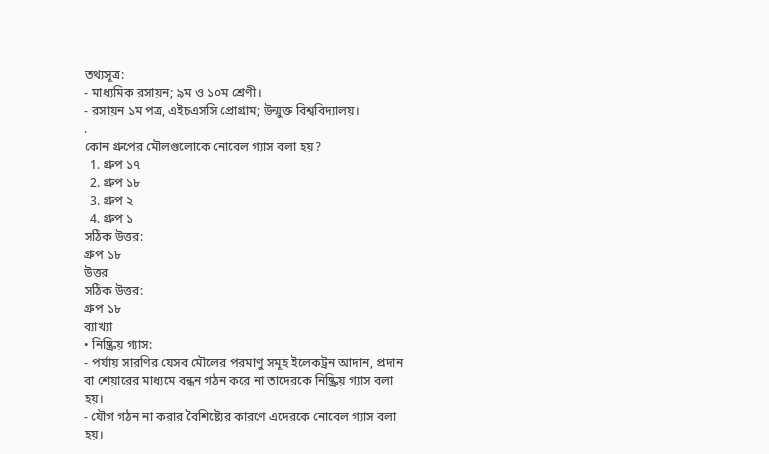তথ্যসূত্র:
- মাধ্যমিক রসায়ন; ৯ম ও ১০ম শ্রেণী।
- রসায়ন ১ম পত্র, এইচএসসি প্রোগ্রাম; উন্মুক্ত বিশ্ববিদ্যালয়।
.
কোন গ্রুপের মৌলগুলোকে নোবেল গ্যাস বলা হয়?
  1. গ্রুপ ১৭
  2. গ্রুপ ১৮
  3. গ্রুপ ২
  4. গ্রুপ ১
সঠিক উত্তর:
গ্রুপ ১৮
উত্তর
সঠিক উত্তর:
গ্রুপ ১৮
ব্যাখ্যা
• নিষ্ক্রিয় গ্যাস:
- পর্যায় সারণির যেসব মৌলের পরমাণু সমূহ ইলেকট্রন আদান, প্রদান বা শেয়ারের মাধ্যমে বন্ধন গঠন করে না তাদেরকে নিষ্ক্রিয় গ্যাস বলা হয়।
- যৌগ গঠন না করার বৈশিষ্ট্যের কারণে এদেরকে নোবেল গ্যাস বলা হয়।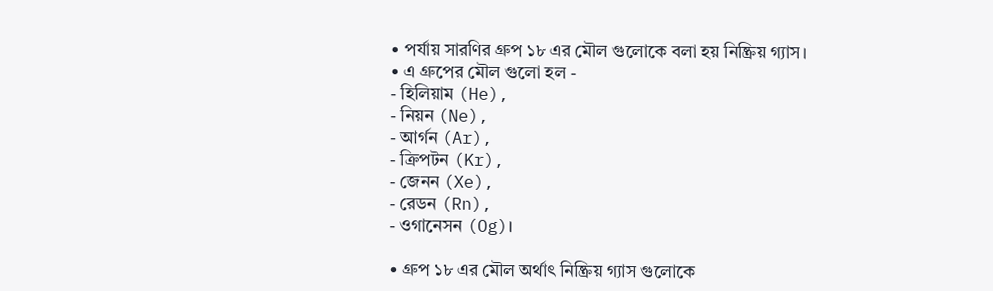• পর্যায় সারণির গ্রুপ ১৮ এর মৌল গুলোকে বলা হয় নিষ্ক্রিয় গ্যাস।
• এ গ্রুপের মৌল গুলো হল -
- হিলিয়াম (He),
- নিয়ন (Ne),
- আর্গন (Ar),
- ক্রিপটন (Kr),
- জেনন (Xe),
- রেডন (Rn),
- ওগানেসন (Og)।

• গ্রুপ ১৮ এর মৌল অর্থাৎ নিষ্ক্রিয় গ্যাস গুলোকে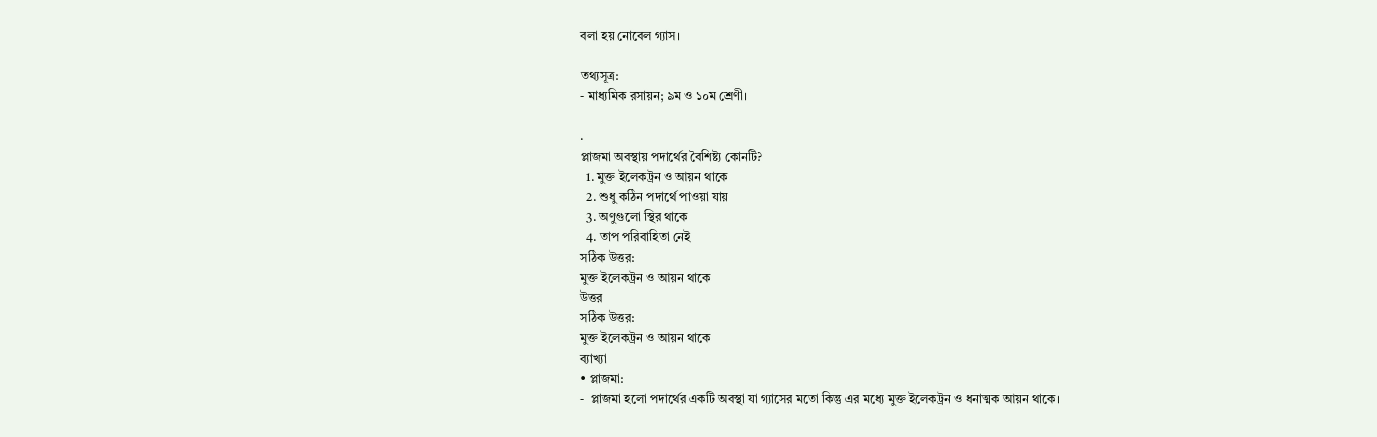বলা হয় নোবেল গ্যাস।

তথ্যসূত্র:
- মাধ্যমিক রসায়ন; ৯ম ও ১০ম শ্রেণী।

.
প্লাজমা অবস্থায় পদার্থের বৈশিষ্ট্য কোনটি?
  1. মুক্ত ইলেকট্রন ও আয়ন থাকে
  2. শুধু কঠিন পদার্থে পাওয়া যায়
  3. অণুগুলো স্থির থাকে
  4. তাপ পরিবাহিতা নেই
সঠিক উত্তর:
মুক্ত ইলেকট্রন ও আয়ন থাকে
উত্তর
সঠিক উত্তর:
মুক্ত ইলেকট্রন ও আয়ন থাকে
ব্যাখ্যা
• প্লাজমা:
-  প্লাজমা হলো পদার্থের একটি অবস্থা যা গ্যাসের মতো কিন্তু এর মধ্যে মুক্ত ইলেকট্রন ও ধনাত্মক আয়ন থাকে।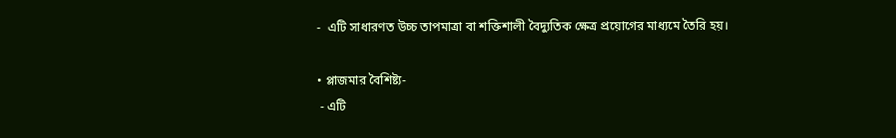-  এটি সাধারণত উচ্চ তাপমাত্রা বা শক্তিশালী বৈদ্যুতিক ক্ষেত্র প্রয়োগের মাধ্যমে তৈরি হয়।

• প্লাজমার বৈশিষ্ট্য-
 - এটি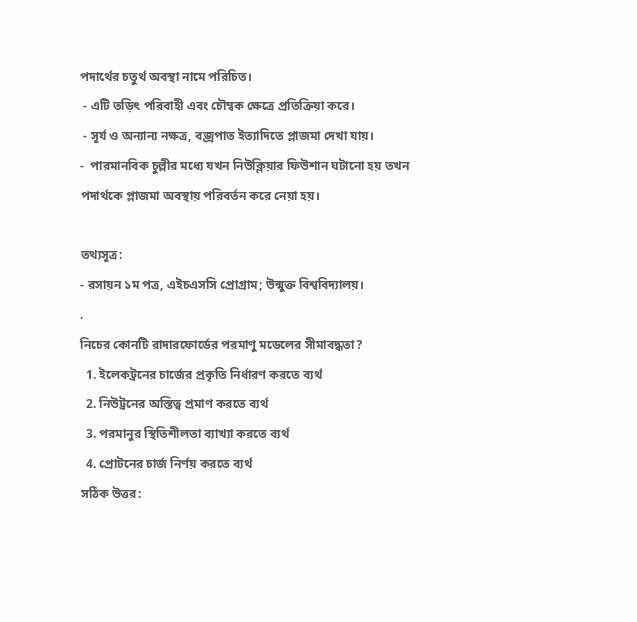পদার্থের চতুর্থ অবস্থা নামে পরিচিত।
 - এটি তড়িৎ পরিবাহী এবং চৌম্বক ক্ষেত্রে প্রতিক্রিয়া করে।
 - সূর্য ও অন্যান্য নক্ষত্র, বজ্রপাত ইত্যাদিতে প্লাজমা দেখা যায়।
-  পারমানবিক চুল্লীর মধ্যে যখন নিউক্লিয়ার ফিউশান ঘটানো হয় তখন পদার্থকে প্লাজমা অবস্থায় পরিবর্তন করে নেয়া হয়।

তথ্যসূত্র:
- রসায়ন ১ম পত্র, এইচএসসি প্রোগ্রাম; উন্মুক্ত বিশ্ববিদ্যালয়।
.
নিচের কোনটি রাদারফোর্ডের পরমাণু মডেলের সীমাবদ্ধতা?
  1. ইলেকট্রনের চার্জের প্রকৃতি নির্ধারণ করতে ব্যর্থ
  2. নিউট্রনের অস্তিত্ব প্রমাণ করতে ব্যর্থ
  3. পরমানুর স্থিতিশীলতা ব্যাখ্যা করতে ব্যর্থ
  4. প্রোটনের চার্জ নির্ণয় করতে ব্যর্থ
সঠিক উত্তর: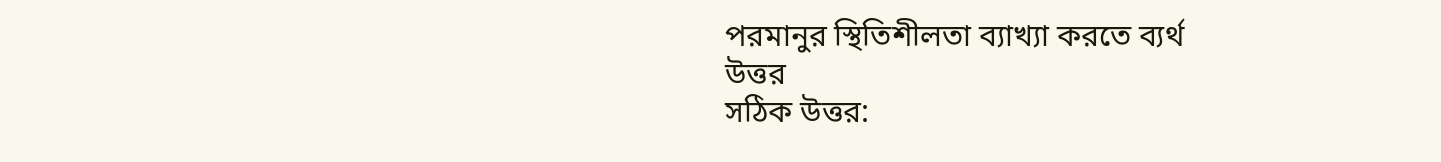পরমানুর স্থিতিশীলতা ব্যাখ্যা করতে ব্যর্থ
উত্তর
সঠিক উত্তর: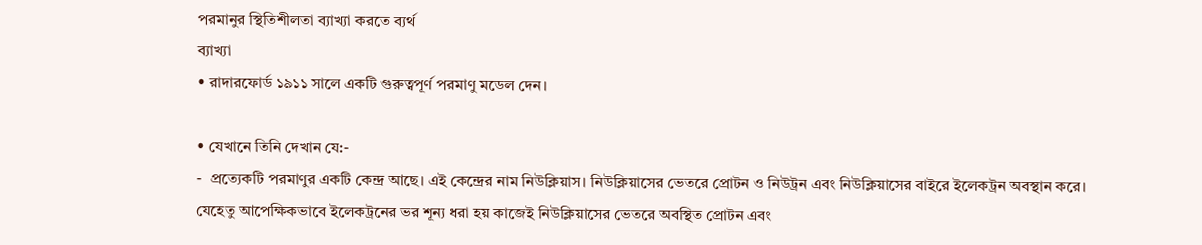পরমানুর স্থিতিশীলতা ব্যাখ্যা করতে ব্যর্থ
ব্যাখ্যা
• রাদারফোর্ড ১৯১১ সালে একটি গুরুত্বপূর্ণ পরমাণু মডেল দেন।

• যেখানে তিনি দেখান যে:-
-  প্রত্যেকটি পরমাণুর একটি কেন্দ্র আছে। এই কেন্দ্রের নাম নিউক্লিয়াস। নিউক্লিয়াসের ভেতরে প্রোটন ও নিউট্রন এবং নিউক্লিয়াসের বাইরে ইলেকট্রন অবস্থান করে।
যেহেতু আপেক্ষিকভাবে ইলেকট্রনের ভর শূন্য ধরা হয় কাজেই নিউক্লিয়াসের ভেতরে অবস্থিত প্রোটন এবং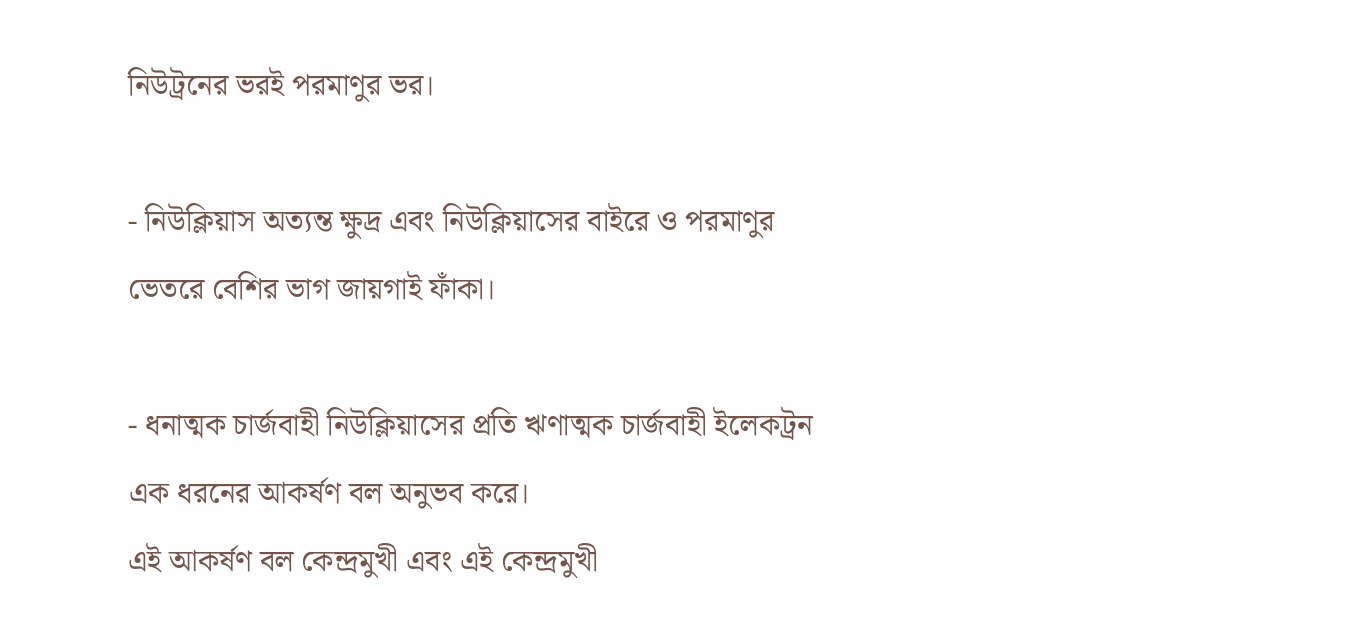নিউট্রনের ভরই পরমাণুর ভর।

- নিউক্লিয়াস অত্যন্ত ক্ষুদ্র এবং নিউক্লিয়াসের বাইরে ও পরমাণুর ভেতরে বেশির ভাগ জায়গাই ফাঁকা।

- ধনাত্মক চার্জবাহী নিউক্লিয়াসের প্রতি ঋণাত্মক চার্জবাহী ইলেকট্রন এক ধরনের আকর্ষণ বল অনুভব করে।
এই আকর্ষণ বল কেন্দ্রমুখী এবং এই কেন্দ্রমুখী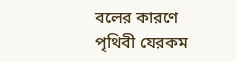বলের কারণে পৃথিবী যেরকম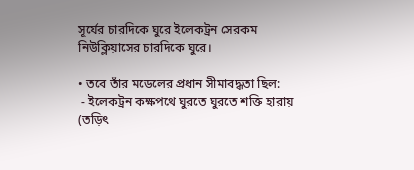সূর্যের চারদিকে ঘুরে ইলেকট্রন সেরকম নিউক্লিয়াসের চারদিকে ঘুরে।

• তবে তাঁর মডেলের প্রধান সীমাবদ্ধতা ছিল:
 - ইলেকট্রন কক্ষপথে ঘুরতে ঘুরতে শক্তি হারায় (তড়িৎ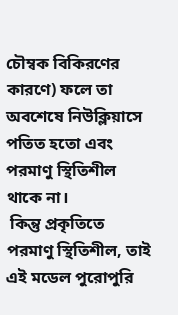চৌম্বক বিকিরণের কারণে) ফলে তা অবশেষে নিউক্লিয়াসে পতিত হতো এবং পরমাণু স্থিতিশীল থাকে না।
 কিন্তু প্রকৃতিতে পরমাণু স্থিতিশীল, তাই এই মডেল পুরোপুরি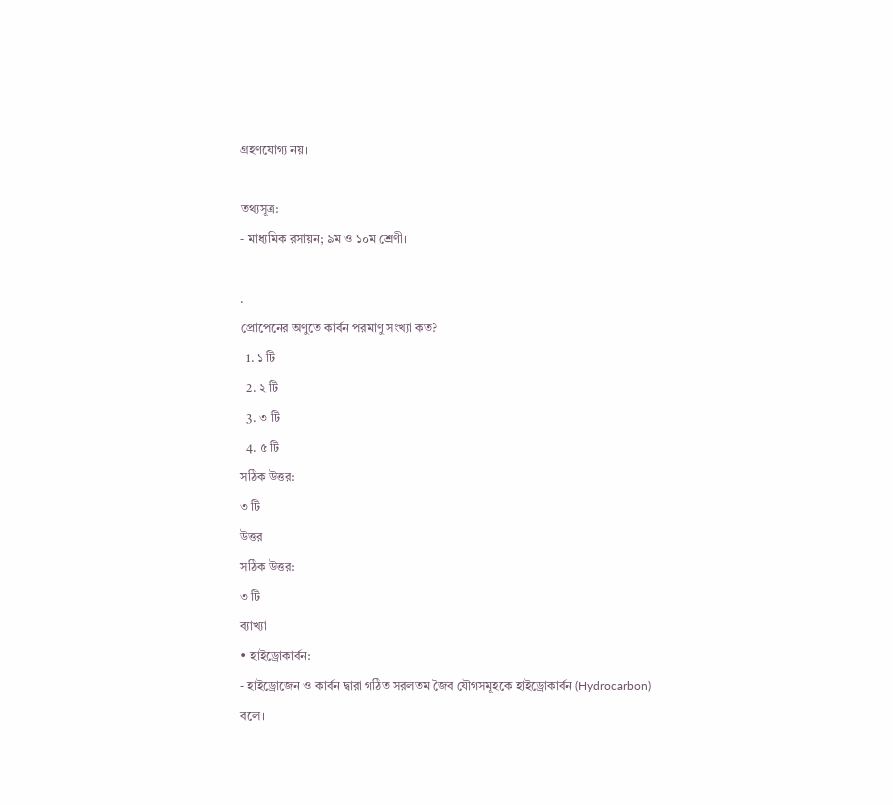গ্রহণযোগ্য নয়।

তথ্যসূত্র:
- মাধ্যমিক রসায়ন; ৯ম ও ১০ম শ্রেণী।

.
প্রোপেনের অণুতে কার্বন পরমাণু সংখ্যা কত?
  1. ১ টি
  2. ২ টি
  3. ৩ টি
  4. ৫ টি
সঠিক উত্তর:
৩ টি
উত্তর
সঠিক উত্তর:
৩ টি
ব্যাখ্যা
• হাইড্রোকার্বন:
- হাইড্রোজেন ও কার্বন দ্বারা গঠিত সরলতম জৈব যৌগসমূহকে হাইড্রোকার্বন (Hydrocarbon) বলে।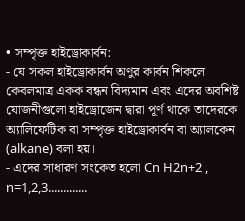• সম্পৃক্ত হাইড্রোকার্বন:
- যে সকল হাইড্রোকার্বন অণুর কার্বন শিকলে কেবলমাত্র একক বন্ধন বিদ্যমান এবং এদের অবশিষ্ট যোজনীগুলো হাইড্রোজেন দ্বারা পূর্ণ থাকে তাদেরকে অ্যালিফেটিক বা সম্পৃক্ত হাইড্রোকার্বন বা অ্যালকেন (alkane) বলা হয়।
- এদের সাধারণ সংকেত হলো Cn H2n+2 , n=1,2,3.............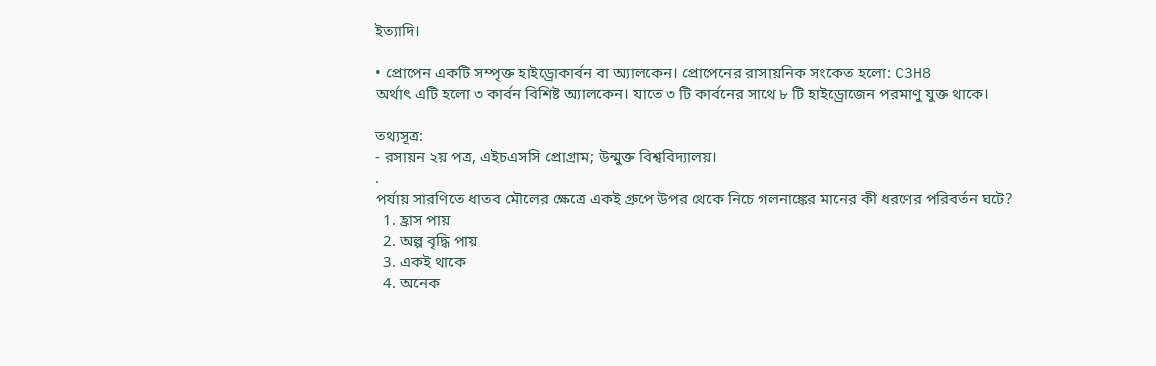ইত্যাদি।

• প্রোপেন একটি সম্পৃক্ত হাইড্রোকার্বন বা অ্যালকেন। প্রোপেনের রাসায়নিক সংকেত হলো: C3H8
অর্থাৎ এটি হলো ৩ কার্বন বিশিষ্ট অ্যালকেন। যাতে ৩ টি কার্বনের সাথে ৮ টি হাইড্রোজেন পরমাণু যুক্ত থাকে।

তথ্যসূত্র:
- রসায়ন ২য় পত্র, এইচএসসি প্রোগ্রাম; উন্মুক্ত বিশ্ববিদ্যালয়।
.
পর্যায় সারণিতে ধাতব মৌলের ক্ষেত্রে একই গ্রুপে উপর থেকে নিচে গলনাঙ্কের মানের কী ধরণের পরিবর্তন ঘটে?
  1. হ্রাস পায়
  2. অল্প বৃদ্ধি পায়
  3. একই থাকে
  4. অনেক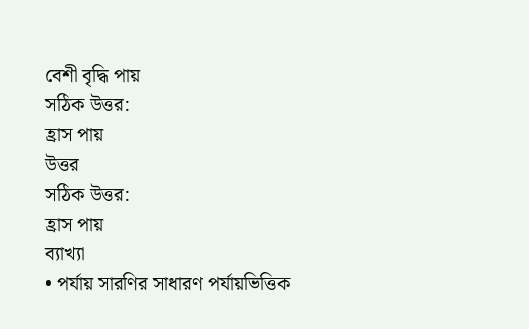বেশী বৃদ্ধি পায়
সঠিক উত্তর:
হ্রাস পায়
উত্তর
সঠিক উত্তর:
হ্রাস পায়
ব্যাখ্যা
• পর্যায় সারণির সাধারণ পর্যায়ভিত্তিক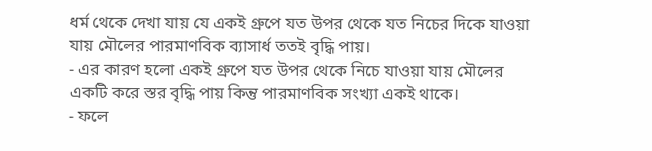ধর্ম থেকে দেখা যায় যে একই গ্রুপে যত উপর থেকে যত নিচের দিকে যাওয়া যায় মৌলের পারমাণবিক ব্যাসার্ধ ততই বৃদ্ধি পায়।
- এর কারণ হলো একই গ্রুপে যত উপর থেকে নিচে যাওয়া যায় মৌলের একটি করে স্তর বৃদ্ধি পায় কিন্তু পারমাণবিক সংখ্যা একই থাকে।
- ফলে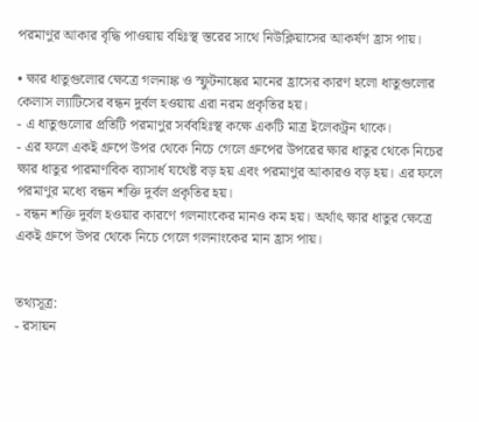পরমাণুর আকার বৃদ্ধি পাওয়ায় বহিঃস্থ স্তরের সাথে নিউক্লিয়াসের আকর্ষণ হ্রাস পায়।

• ক্ষার ধাতুগুলোর ক্ষেত্রে গলনাঙ্ক ও স্ফুটনাঙ্কের মানের হ্রাসের কারণ হলো ধাতুগুলোর কেলাস ল্যাটিসের বন্ধন দুর্বল হওয়ায় এরা নরম প্রকৃতির হয়।
- এ ধাতুগুলোর প্রতিটি পরমাণুর সর্ববহিঃস্থ কক্ষে একটি মাত্র ইলেকট্রন থাকে।
- এর ফলে একই গ্রুপে উপর থেকে নিচে গেলে গ্রুপের উপরের ক্ষার ধাতুর থেকে নিচের ক্ষার ধাতুর পারমাণবিক ব্যাসার্ধ যথেষ্ট বড় হয় এবং পরমাণুর আকারও বড় হয়। এর ফলে পরমাণুর মধ্যে বন্ধন শক্তি দুর্বল প্রকৃতির হয়।
- বন্ধন শক্তি দুর্বল হওয়ার কারণে গলনাংকের মানও কম হয়। অর্থাৎ ক্ষার ধাতুর ক্ষেত্রে একই গ্রুপে উপর থেকে নিচে গেলে গলনাংকের মান হ্রাস পায়।


তথ্যসূত্র:
- রসায়ন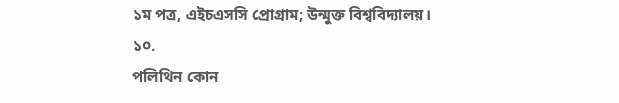১ম পত্র, এইচএসসি প্রোগ্রাম; উন্মুক্ত বিশ্ববিদ্যালয়।
১০.
পলিথিন কোন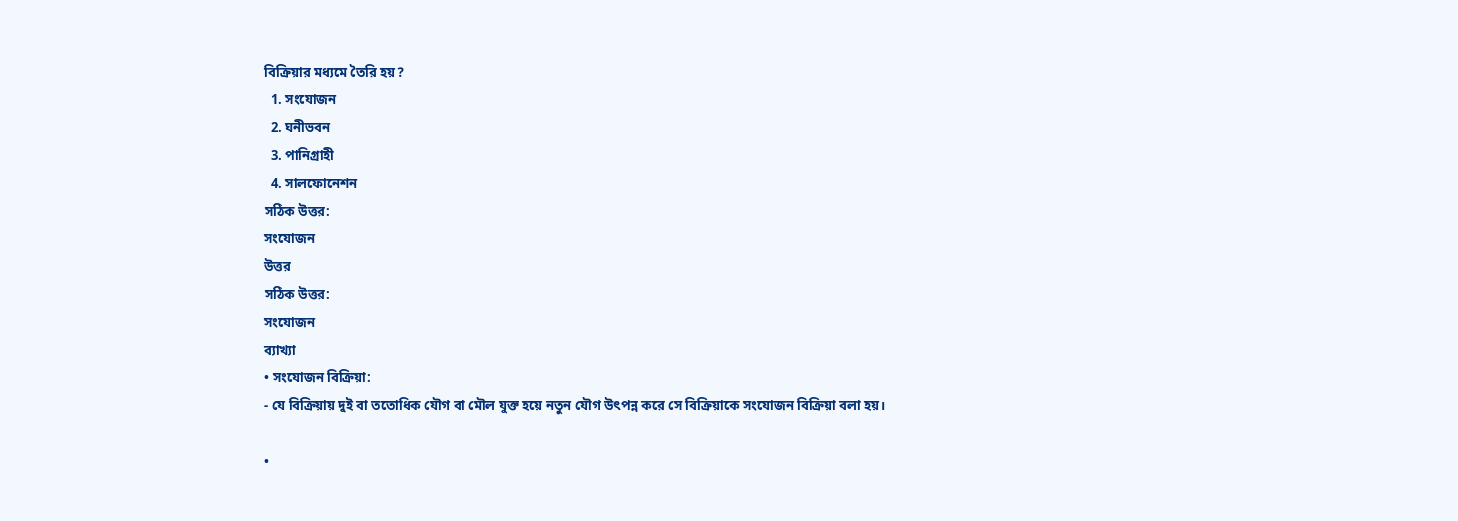বিক্রিয়ার মধ্যমে তৈরি হয়?
  1. সংযোজন
  2. ঘনীভবন
  3. পানিগ্রাহী
  4. সালফোনেশন
সঠিক উত্তর:
সংযোজন
উত্তর
সঠিক উত্তর:
সংযোজন
ব্যাখ্যা
• সংযোজন বিক্রিয়া:
- যে বিক্রিয়ায় দুই বা ততোধিক যৌগ বা মৌল যুক্ত হয়ে নতুন যৌগ উৎপন্ন করে সে বিক্রিয়াকে সংযোজন বিক্রিয়া বলা হয়।

•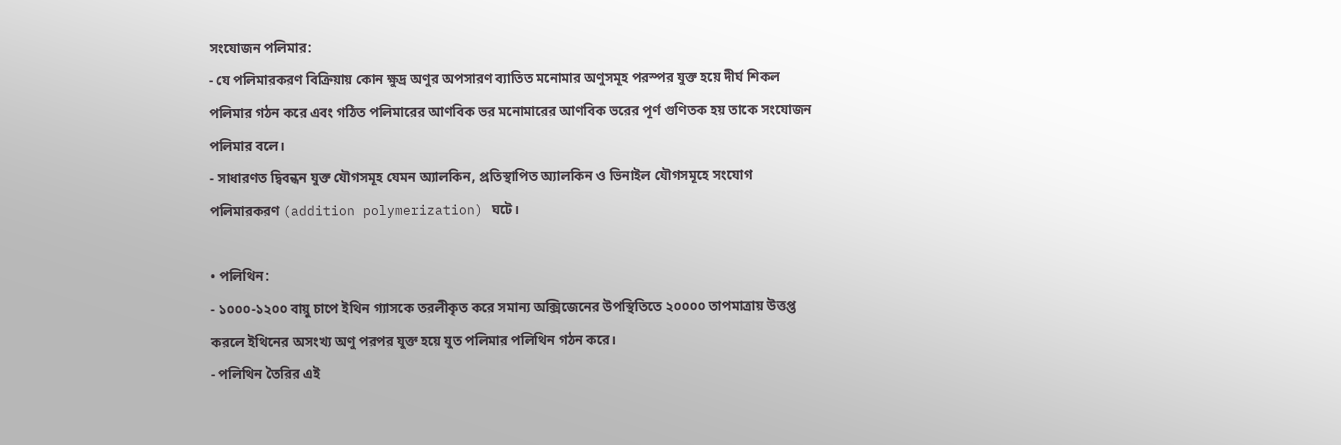সংযোজন পলিমার:
- যে পলিমারকরণ বিক্রিয়ায় কোন ক্ষুদ্র অণুর অপসারণ ব্যাতিত মনোমার অণুসমূহ পরস্পর যুক্ত হয়ে দীর্ঘ শিকল পলিমার গঠন করে এবং গঠিত পলিমারের আণবিক ভর মনোমারের আণবিক ভরের পূর্ণ গুণিতক হয় তাকে সংযোজন পলিমার বলে।
- সাধারণত দ্বিবন্ধন যুক্ত যৌগসমূহ যেমন অ্যালকিন, প্রতিস্থাপিত অ্যালকিন ও ভিনাইল যৌগসমূহে সংযোগ পলিমারকরণ (addition polymerization) ঘটে।

• পলিথিন:
- ১০০০-১২০০ বায়ু চাপে ইথিন গ্যাসকে তরলীকৃত করে সমান্য অক্সিজেনের উপস্থিতিতে ২০০০০ তাপমাত্রায় উত্তপ্ত করলে ইথিনের অসংখ্য অণু পরপর যুক্ত হয়ে যুত পলিমার পলিথিন গঠন করে।
- পলিথিন তৈরির এই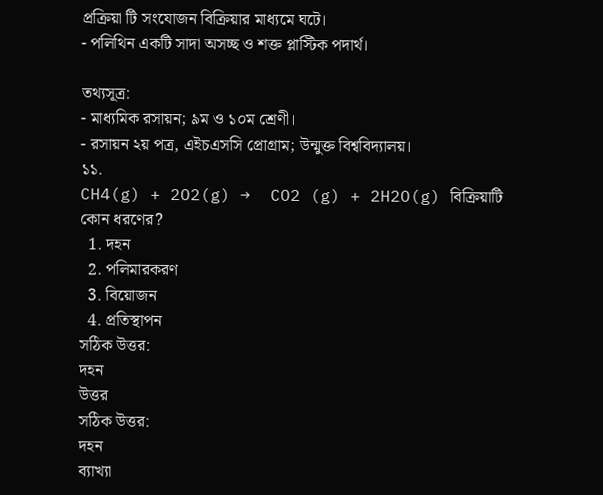প্রক্রিয়া টি সংযোজন বিক্রিয়ার মাধ্যমে ঘটে।
- পলিথিন একটি সাদা অসচ্ছ ও শক্ত প্লাস্টিক পদার্থ।

তথ্যসূত্র:
- মাধ্যমিক রসায়ন; ৯ম ও ১০ম শ্রেণী।
- রসায়ন ২য় পত্র, এইচএসসি প্রোগ্রাম; উন্মুক্ত বিশ্ববিদ্যালয়।
১১.
CH4(g) + 2O2(g) →  CO2 (g) + 2H2O(g) বিক্রিয়াটি কোন ধরণের?
  1. দহন
  2. পলিমারকরণ
  3. বিয়োজন
  4. প্রতিস্থাপন
সঠিক উত্তর:
দহন
উত্তর
সঠিক উত্তর:
দহন
ব্যাখ্যা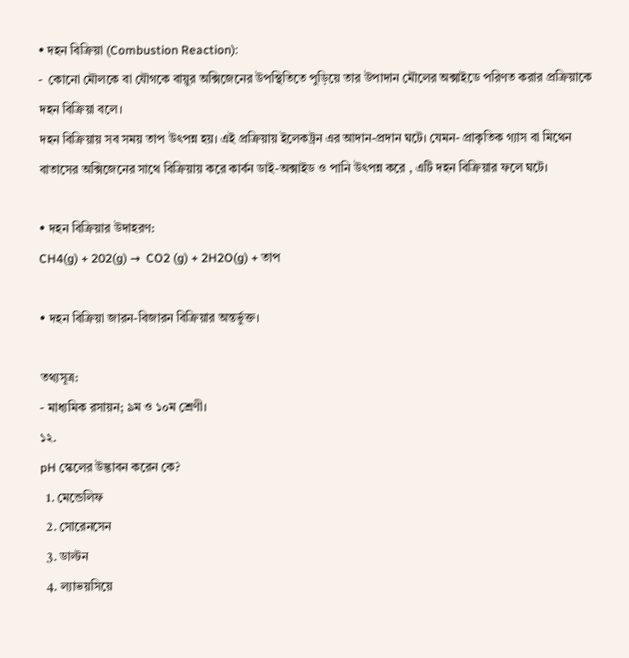• দহন বিক্রিয়া (Combustion Reaction):
-  কোনো মৌলকে বা যৌগকে বায়ুর অক্সিজেনের উপস্থিতিতে পুড়িয়ে তার উপাদান মৌলের অক্সাইডে পরিণত করার প্রক্রিয়াকে দহন বিক্রিয়া বলে।
দহন বিক্রিয়ায় সব সময় তাপ উৎপন্ন হয়। এই প্রক্রিয়ায় ইলেকট্রন এর আদান-প্রদান ঘটে। যেমন- প্রাকৃতিক গ্যাস বা মিথেন বাতাসের অক্সিজেনের সাথে বিক্রিয়ায় করে কার্বন ডাই-অক্সাইড ও পানি উৎপন্ন করে , এটি দহন বিক্রিয়ার ফলে ঘটে।

• দহন বিক্রিয়ার উদাহরণ:
CH4(g) + 202(g) →  CO2 (g) + 2H2O(g) + তাপ

• দহন বিক্রিয়া জারন-বিজারন বিক্রিয়ার অন্তর্ভুক্ত।

তথ্যসূত্র:
- মাধ্যমিক রসায়ন; ৯ম ও ১০ম শ্রেণী।
১২.
pH স্কেলের উদ্ভাবন করেন কে?
  1. মেন্ডেলিফ
  2. সোরেনসেন
  3. ডাল্টন
  4. ল্যাভয়সিয়ে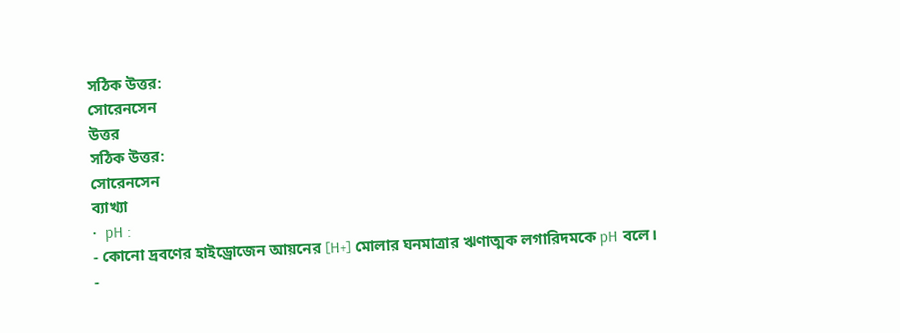সঠিক উত্তর:
সোরেনসেন
উত্তর
সঠিক উত্তর:
সোরেনসেন
ব্যাখ্যা
•  pH :
- কোনো দ্রবণের হাইড্রোজেন আয়নের [H+] মোলার ঘনমাত্রার ঋণাত্মক লগারিদমকে pH বলে।
-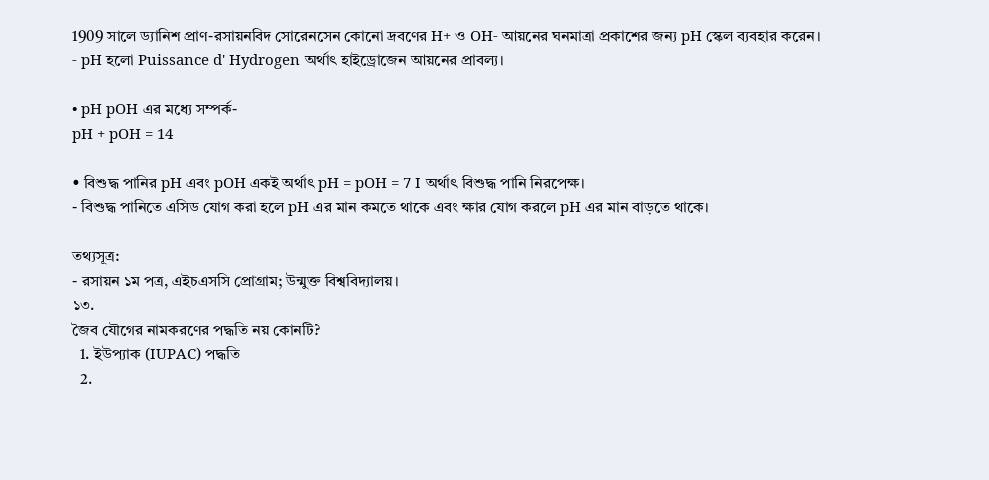1909 সালে ড্যানিশ প্রাণ-রসায়নবিদ সোরেনসেন কোনো দ্রবণের H+ ও OH- আয়নের ঘনমাত্রা প্রকাশের জন্য pH স্কেল ব্যবহার করেন।
- pH হলো Puissance d' Hydrogen অর্থাৎ হাইড্রোজেন আয়নের প্রাবল্য।

• pH pOH এর মধ্যে সম্পর্ক-
pH + pOH = 14

• বিশুদ্ধ পানির pH এবং pOH একই অর্থাৎ pH = pOH = 7 I অর্থাৎ বিশুদ্ধ পানি নিরপেক্ষ।
- বিশুদ্ধ পানিতে এসিড যোগ করা হলে pH এর মান কমতে থাকে এবং ক্ষার যোগ করলে pH এর মান বাড়তে থাকে।

তথ্যসূত্র:
- রসায়ন ১ম পত্র, এইচএসসি প্রোগ্রাম; উন্মুক্ত বিশ্ববিদ্যালয়।
১৩.
জৈব যৌগের নামকরণের পদ্ধতি নয় কোনটি?
  1. ইউপ্যাক (IUPAC) পদ্ধতি
  2.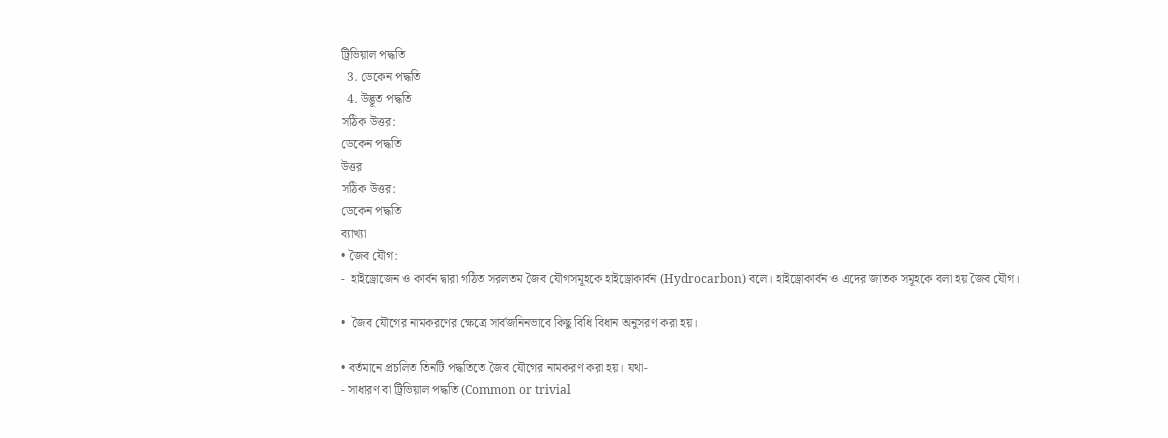ট্রিভিয়াল পদ্ধতি
  3. ডেকেন পদ্ধতি
  4. উদ্ভূত পদ্ধতি
সঠিক উত্তর:
ডেকেন পদ্ধতি
উত্তর
সঠিক উত্তর:
ডেকেন পদ্ধতি
ব্যাখ্যা
• জৈব যৌগ:
-  হাইড্রোজেন ও কার্বন দ্বারা গঠিত সরলতম জৈব যৌগসমূহকে হাইড্রোকার্বন (Hydrocarbon) বলে। হাইড্রোকার্বন ও এদের জাতক সমূহকে বলা হয় জৈব যৌগ।

•  জৈব যৌগের নামকরণের ক্ষেত্রে সার্বজনিনভাবে কিছু বিধি বিধান অনুসরণ করা হয়।

• বর্তমানে প্রচলিত তিনটি পদ্ধতিতে জৈব যৌগের নামকরণ করা হয়। যথা-
- সাধারণ বা ট্রিভিয়াল পদ্ধতি (Common or trivial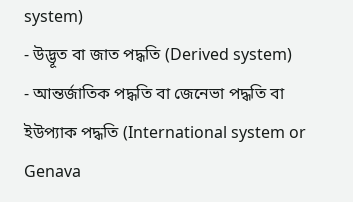system)
- উদ্ভূত বা জাত পদ্ধতি (Derived system)
- আন্তর্জাতিক পদ্ধতি বা জেনেভা পদ্ধতি বা ইউপ্যাক পদ্ধতি (International system or Genava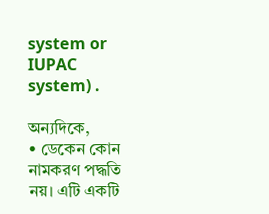system or
IUPAC system) .

অন্যদিকে,
• ডেকেন কোন নামকরণ পদ্ধতি নয়। এটি একটি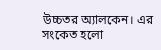উচ্চতর অ্যালকেন। এর সংকেত হলো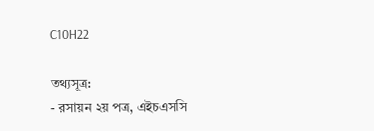C10H22

তথ্যসূত্র:
- রসায়ন ২য় পত্র, এইচএসসি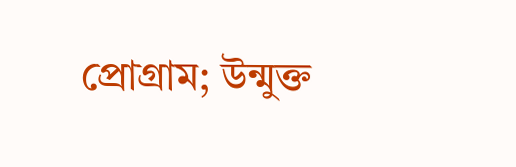প্রোগ্রাম; উন্মুক্ত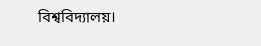বিশ্ববিদ্যালয়।